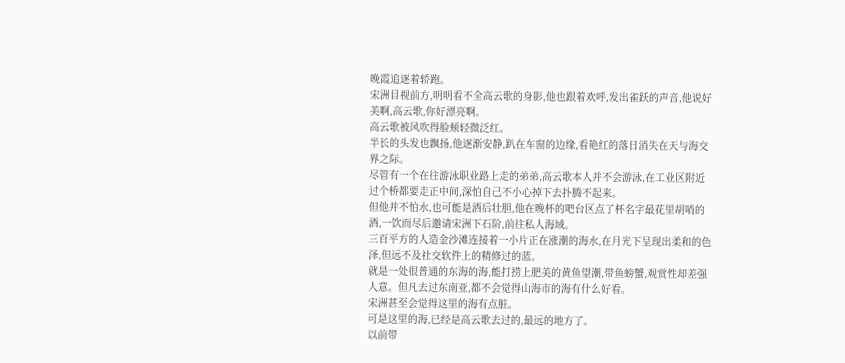晚霞追逐着轿跑。
宋洲目视前方,明明看不全高云歌的身影,他也跟着欢呼,发出雀跃的声音,他说好美啊,高云歌,你好漂亮啊。
高云歌被风吹得脸颊轻微泛红。
半长的头发也飘扬,他逐渐安静,趴在车窗的边缘,看艳红的落日消失在天与海交界之际。
尽管有一个在往游泳职业路上走的弟弟,高云歌本人并不会游泳,在工业区附近过个桥都要走正中间,深怕自己不小心掉下去扑腾不起来。
但他并不怕水,也可能是酒后壮胆,他在晚杯的吧台区点了杯名字最花里胡哨的酒,一饮而尽后邀请宋洲下石阶,前往私人海域。
三百平方的人造金沙滩连接着一小片正在涨潮的海水,在月光下呈现出柔和的色泽,但远不及社交软件上的精修过的蓝。
就是一处很普通的东海的海,能打捞上肥美的黄鱼望潮,带鱼螃蟹,观赏性却差强人意。但凡去过东南亚,都不会觉得山海市的海有什么好看。
宋洲甚至会觉得这里的海有点脏。
可是这里的海,已经是高云歌去过的,最远的地方了。
以前带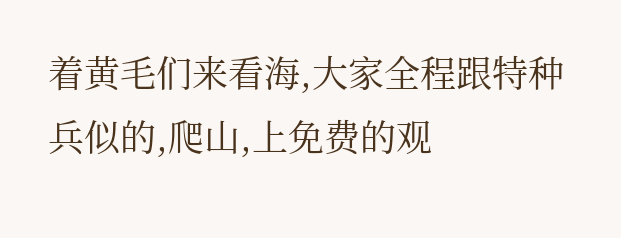着黄毛们来看海,大家全程跟特种兵似的,爬山,上免费的观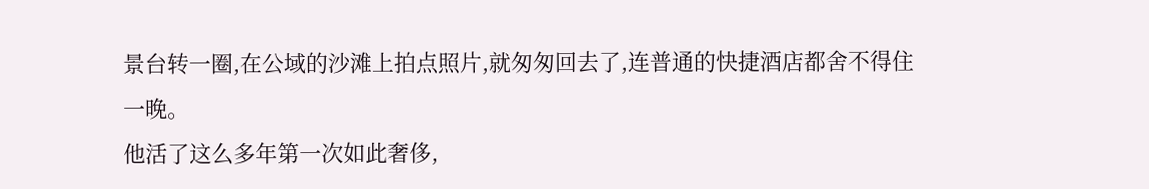景台转一圈,在公域的沙滩上拍点照片,就匆匆回去了,连普通的快捷酒店都舍不得住一晚。
他活了这么多年第一次如此奢侈,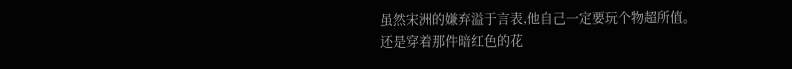虽然宋洲的嫌弃溢于言表,他自己一定要玩个物超所值。
还是穿着那件暗红色的花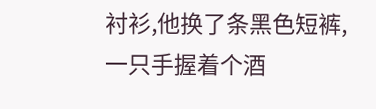衬衫,他换了条黑色短裤,一只手握着个酒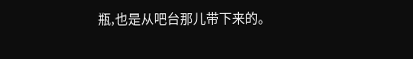瓶,也是从吧台那儿带下来的。